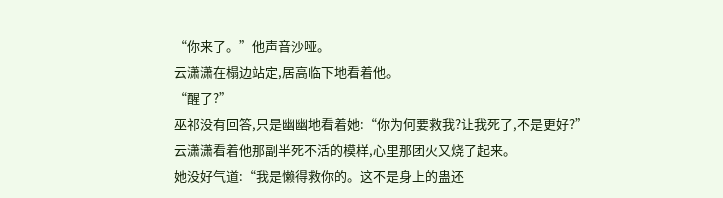“你来了。”他声音沙哑。
云潇潇在榻边站定,居高临下地看着他。
“醒了?”
巫祁没有回答,只是幽幽地看着她:“你为何要救我?让我死了,不是更好?”
云潇潇看着他那副半死不活的模样,心里那团火又烧了起来。
她没好气道:“我是懒得救你的。这不是身上的蛊还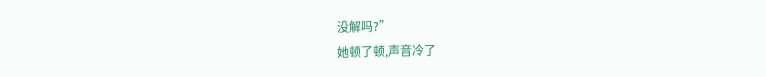没解吗?”
她顿了顿,声音冷了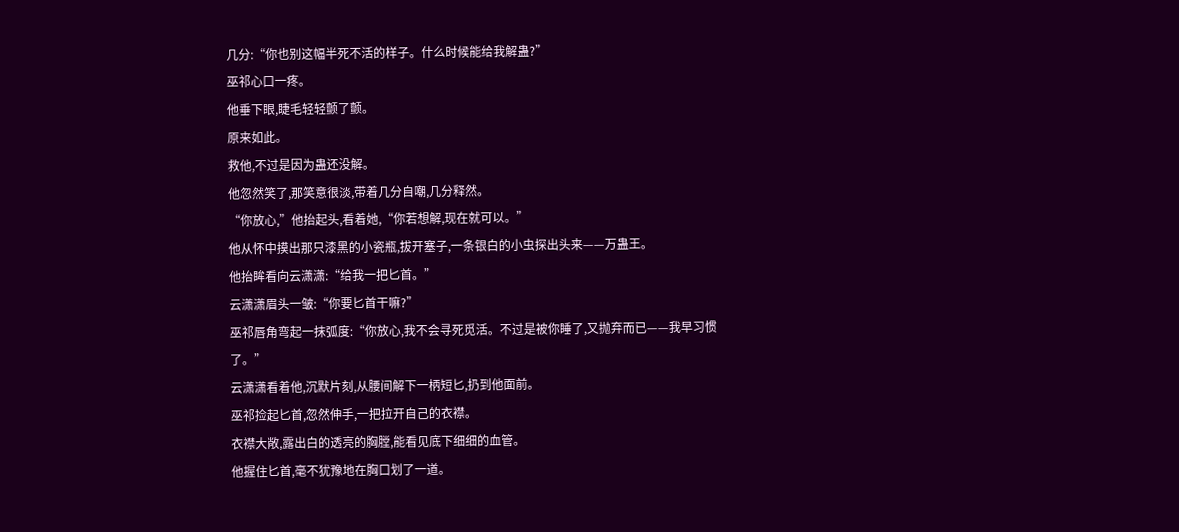几分:“你也别这幅半死不活的样子。什么时候能给我解蛊?”
巫祁心口一疼。
他垂下眼,睫毛轻轻颤了颤。
原来如此。
救他,不过是因为蛊还没解。
他忽然笑了,那笑意很淡,带着几分自嘲,几分释然。
“你放心,”他抬起头,看着她,“你若想解,现在就可以。”
他从怀中摸出那只漆黑的小瓷瓶,拔开塞子,一条银白的小虫探出头来——万蛊王。
他抬眸看向云潇潇:“给我一把匕首。”
云潇潇眉头一皱:“你要匕首干嘛?”
巫祁唇角弯起一抹弧度:“你放心,我不会寻死觅活。不过是被你睡了,又抛弃而已——我早习惯了。”
云潇潇看着他,沉默片刻,从腰间解下一柄短匕,扔到他面前。
巫祁捡起匕首,忽然伸手,一把拉开自己的衣襟。
衣襟大敞,露出白的透亮的胸膛,能看见底下细细的血管。
他握住匕首,毫不犹豫地在胸口划了一道。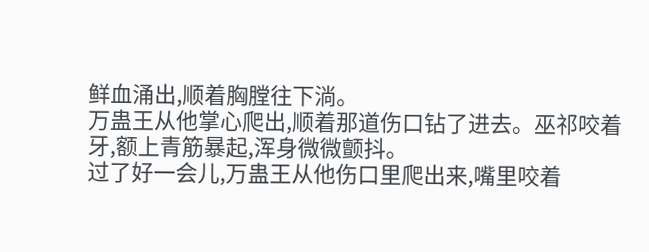鲜血涌出,顺着胸膛往下淌。
万蛊王从他掌心爬出,顺着那道伤口钻了进去。巫祁咬着牙,额上青筋暴起,浑身微微颤抖。
过了好一会儿,万蛊王从他伤口里爬出来,嘴里咬着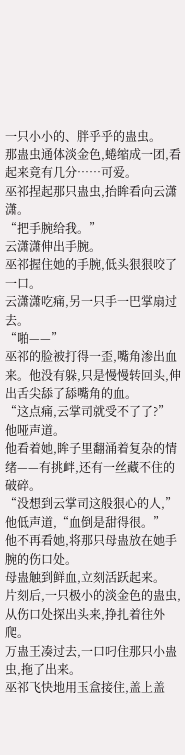一只小小的、胖乎乎的蛊虫。
那蛊虫通体淡金色,蜷缩成一团,看起来竟有几分……可爱。
巫祁捏起那只蛊虫,抬眸看向云潇潇。
“把手腕给我。”
云潇潇伸出手腕。
巫祁握住她的手腕,低头狠狠咬了一口。
云潇潇吃痛,另一只手一巴掌扇过去。
“啪——”
巫祁的脸被打得一歪,嘴角渗出血来。他没有躲,只是慢慢转回头,伸出舌尖舔了舔嘴角的血。
“这点痛,云掌司就受不了了?”他哑声道。
他看着她,眸子里翻涌着复杂的情绪——有挑衅,还有一丝藏不住的破碎。
“没想到云掌司这般狠心的人,”他低声道,“血倒是甜得很。”
他不再看她,将那只母蛊放在她手腕的伤口处。
母蛊触到鲜血,立刻活跃起来。
片刻后,一只极小的淡金色的蛊虫,从伤口处探出头来,挣扎着往外爬。
万蛊王凑过去,一口叼住那只小蛊虫,拖了出来。
巫祁飞快地用玉盒接住,盖上盖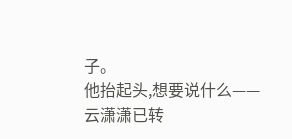子。
他抬起头,想要说什么——
云潇潇已转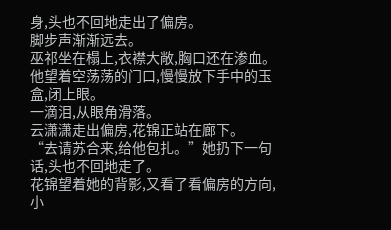身,头也不回地走出了偏房。
脚步声渐渐远去。
巫祁坐在榻上,衣襟大敞,胸口还在渗血。他望着空荡荡的门口,慢慢放下手中的玉盒,闭上眼。
一滴泪,从眼角滑落。
云潇潇走出偏房,花锦正站在廊下。
“去请苏合来,给他包扎。”她扔下一句话,头也不回地走了。
花锦望着她的背影,又看了看偏房的方向,小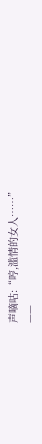声嘀咕:“哼,滥情的女人……”
——